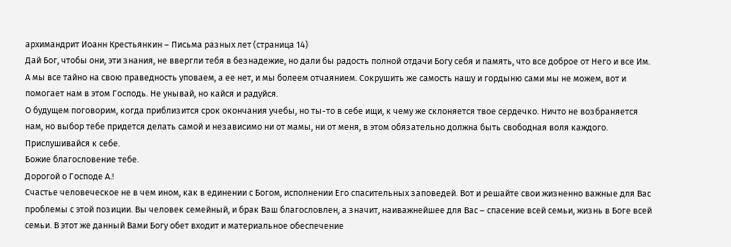архимандрит Иоанн Крестьянкин – Письма разных лет (страница 14)
Дай Бог, чтобы они, эти знания, не ввергли тебя в безнадежие, но дали бы радость полной отдачи Богу себя и память, что все доброе от Него и все Им.
А мы все тайно на свою праведность уповаем, а ее нет, и мы болеем отчаянием. Сокрушить же самость нашу и гордыню сами мы не можем, вот и помогает нам в этом Господь. Не унывай, но кайся и радуйся.
О будущем поговорим, когда приблизится срок окончания учебы, но ты-то в себе ищи, к чему же склоняется твое сердечко. Ничто не возбраняется нам, но выбор тебе придется делать самой и независимо ни от мамы, ни от меня, в этом обязательно должна быть свободная воля каждого. Прислушивайся к себе.
Божие благословение тебе.
Дорогой о Господе А.!
Счастье человеческое не в чем ином, как в единении с Богом, исполнении Его спасительных заповедей. Вот и решайте свои жизненно важные для Вас проблемы с этой позиции. Вы человек семейный, и брак Ваш благословлен, а значит, наиважнейшее для Вас – спасение всей семьи, жизнь в Боге всей семьи. В этот же данный Вами Богу обет входит и материальное обеспечение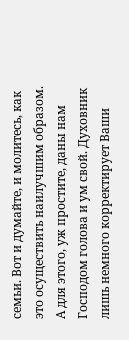семьи. Вот и думайте, и молитесь, как это осуществить наилучшим образом. А для этого, уж простите, даны нам Господом голова и ум свой. Духовник лишь немного корректирует Ваши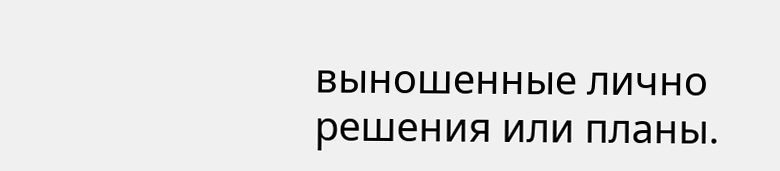выношенные лично решения или планы.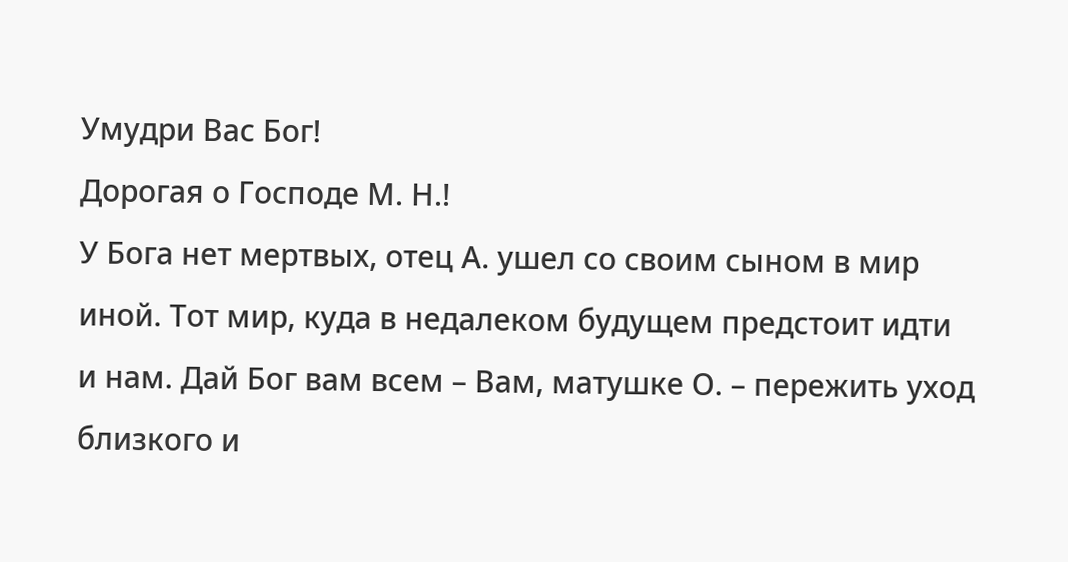Умудри Вас Бог!
Дорогая о Господе М. Н.!
У Бога нет мертвых, отец А. ушел со своим сыном в мир иной. Тот мир, куда в недалеком будущем предстоит идти и нам. Дай Бог вам всем – Вам, матушке О. – пережить уход близкого и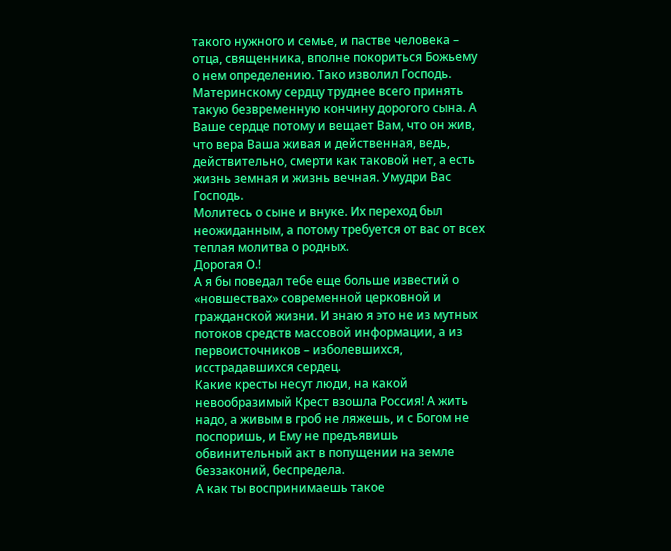такого нужного и семье, и пастве человека – отца, священника, вполне покориться Божьему о нем определению. Тако изволил Господь. Материнскому сердцу труднее всего принять такую безвременную кончину дорогого сына. А Ваше сердце потому и вещает Вам, что он жив, что вера Ваша живая и действенная, ведь, действительно, смерти как таковой нет, а есть жизнь земная и жизнь вечная. Умудри Вас Господь.
Молитесь о сыне и внуке. Их переход был неожиданным, а потому требуется от вас от всех теплая молитва о родных.
Дорогая О.!
А я бы поведал тебе еще больше известий о «новшествах» современной церковной и гражданской жизни. И знаю я это не из мутных потоков средств массовой информации, а из первоисточников – изболевшихся, исстрадавшихся сердец.
Какие кресты несут люди, на какой невообразимый Крест взошла Россия! А жить надо, а живым в гроб не ляжешь, и с Богом не поспоришь, и Ему не предъявишь обвинительный акт в попущении на земле беззаконий, беспредела.
А как ты воспринимаешь такое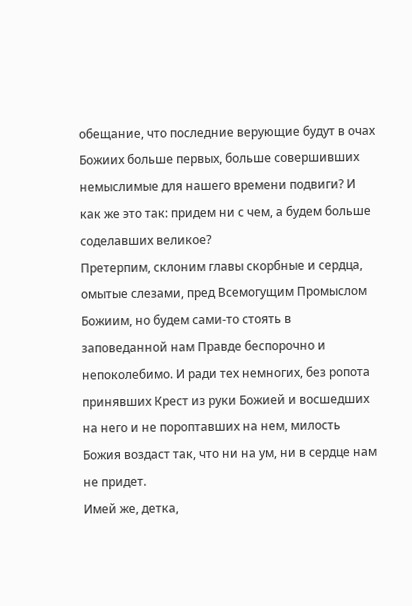обещание, что последние верующие будут в очах Божиих больше первых, больше совершивших немыслимые для нашего времени подвиги? И как же это так: придем ни с чем, а будем больше соделавших великое?
Претерпим, склоним главы скорбные и сердца, омытые слезами, пред Всемогущим Промыслом Божиим, но будем сами-то стоять в заповеданной нам Правде беспорочно и непоколебимо. И ради тех немногих, без ропота принявших Крест из руки Божией и восшедших на него и не пороптавших на нем, милость Божия воздаст так, что ни на ум, ни в сердце нам не придет.
Имей же, детка,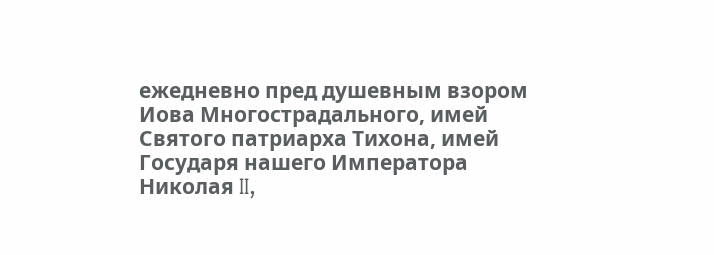ежедневно пред душевным взором Иова Многострадального, имей Святого патриарха Тихона, имей Государя нашего Императора Николая II,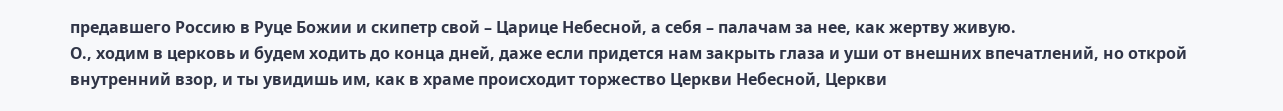предавшего Россию в Руце Божии и скипетр свой – Царице Небесной, а себя – палачам за нее, как жертву живую.
О., ходим в церковь и будем ходить до конца дней, даже если придется нам закрыть глаза и уши от внешних впечатлений, но открой внутренний взор, и ты увидишь им, как в храме происходит торжество Церкви Небесной, Церкви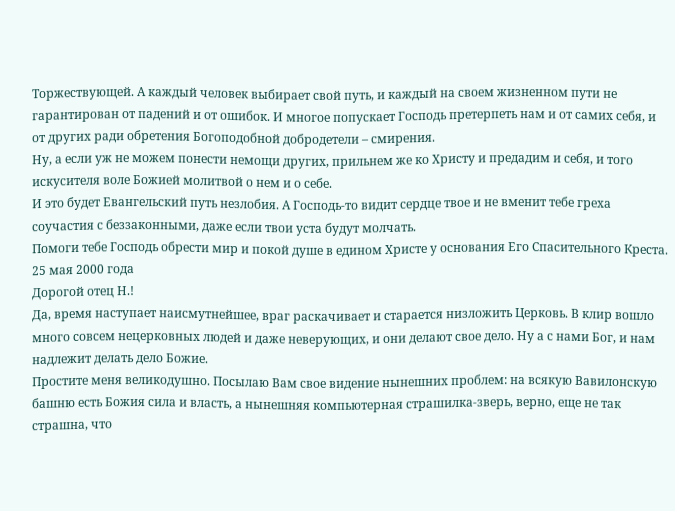Торжествующей. А каждый человек выбирает свой путь, и каждый на своем жизненном пути не гарантирован от падений и от ошибок. И многое попускает Господь претерпеть нам и от самих себя, и от других ради обретения Богоподобной добродетели – смирения.
Ну, а если уж не можем понести немощи других, прильнем же ко Христу и предадим и себя, и того искусителя воле Божией молитвой о нем и о себе.
И это будет Евангельский путь незлобия. А Господь-то видит сердце твое и не вменит тебе греха соучастия с беззаконными, даже если твои уста будут молчать.
Помоги тебе Господь обрести мир и покой душе в едином Христе у основания Его Спасительного Креста.
25 мая 2000 года
Дорогой отец Н.!
Да, время наступает наисмутнейшее, враг раскачивает и старается низложить Церковь. В клир вошло много совсем нецерковных людей и даже неверующих, и они делают свое дело. Ну а с нами Бог, и нам надлежит делать дело Божие.
Простите меня великодушно. Посылаю Вам свое видение нынешних проблем: на всякую Вавилонскую башню есть Божия сила и власть, а нынешняя компьютерная страшилка-зверь, верно, еще не так страшна, что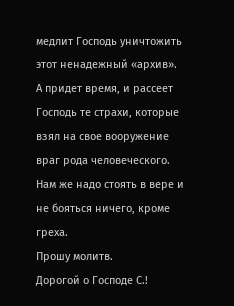медлит Господь уничтожить этот ненадежный «архив».
А придет время, и рассеет Господь те страхи, которые взял на свое вооружение враг рода человеческого. Нам же надо стоять в вере и не бояться ничего, кроме греха.
Прошу молитв.
Дорогой о Господе С.!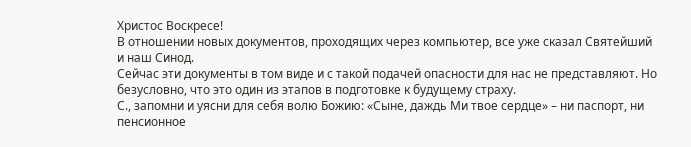Христос Воскресе!
В отношении новых документов, проходящих через компьютер, все уже сказал Святейший и наш Синод.
Сейчас эти документы в том виде и с такой подачей опасности для нас не представляют. Но безусловно, что это один из этапов в подготовке к будущему страху.
С., запомни и уясни для себя волю Божию: «Сыне, даждь Ми твое сердце» – ни паспорт, ни пенсионное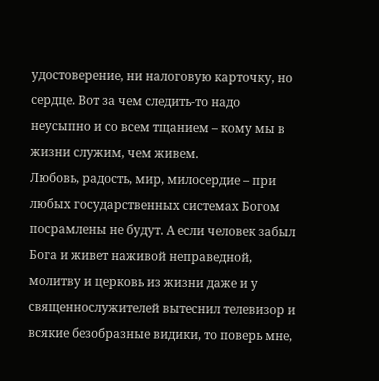удостоверение, ни налоговую карточку, но сердце. Вот за чем следить-то надо неусыпно и со всем тщанием – кому мы в жизни служим, чем живем.
Любовь, радость, мир, милосердие – при любых государственных системах Богом посрамлены не будут. А если человек забыл Бога и живет наживой неправедной, молитву и церковь из жизни даже и у священнослужителей вытеснил телевизор и всякие безобразные видики, то поверь мне,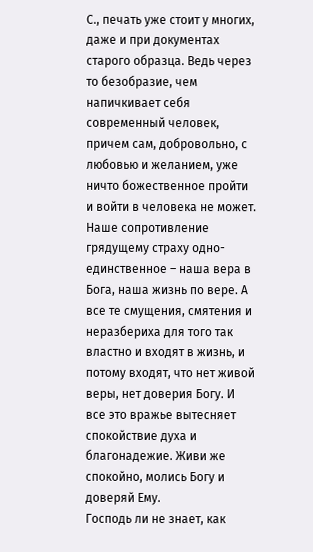С., печать уже стоит у многих, даже и при документах старого образца. Ведь через то безобразие, чем напичкивает себя современный человек, причем сам, добровольно, с любовью и желанием, уже ничто божественное пройти и войти в человека не может. Наше сопротивление грядущему страху одно-единственное – наша вера в Бога, наша жизнь по вере. А все те смущения, смятения и неразбериха для того так властно и входят в жизнь, и потому входят, что нет живой веры, нет доверия Богу. И все это вражье вытесняет спокойствие духа и благонадежие. Живи же спокойно, молись Богу и доверяй Ему.
Господь ли не знает, как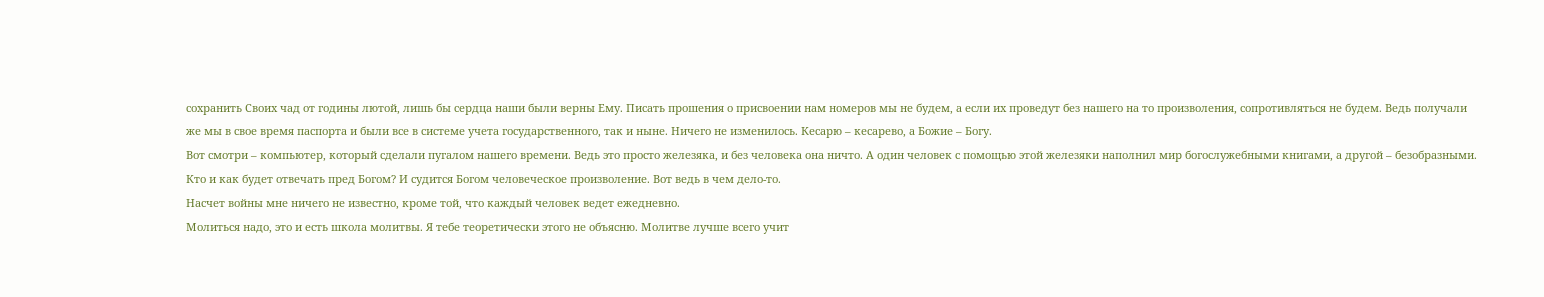сохранить Своих чад от годины лютой, лишь бы сердца наши были верны Ему. Писать прошения о присвоении нам номеров мы не будем, а если их проведут без нашего на то произволения, сопротивляться не будем. Ведь получали же мы в свое время паспорта и были все в системе учета государственного, так и ныне. Ничего не изменилось. Кесарю – кесарево, а Божие – Богу.
Вот смотри – компьютер, который сделали пугалом нашего времени. Ведь это просто железяка, и без человека она ничто. А один человек с помощью этой железяки наполнил мир богослужебными книгами, а другой – безобразными. Кто и как будет отвечать пред Богом? И судится Богом человеческое произволение. Вот ведь в чем дело-то.
Насчет войны мне ничего не известно, кроме той, что каждый человек ведет ежедневно.
Молиться надо, это и есть школа молитвы. Я тебе теоретически этого не объясню. Молитве лучше всего учит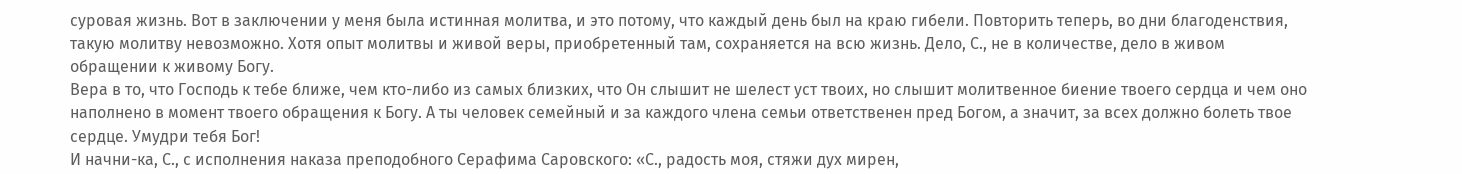суровая жизнь. Вот в заключении у меня была истинная молитва, и это потому, что каждый день был на краю гибели. Повторить теперь, во дни благоденствия, такую молитву невозможно. Хотя опыт молитвы и живой веры, приобретенный там, сохраняется на всю жизнь. Дело, С., не в количестве, дело в живом обращении к живому Богу.
Вера в то, что Господь к тебе ближе, чем кто-либо из самых близких, что Он слышит не шелест уст твоих, но слышит молитвенное биение твоего сердца и чем оно наполнено в момент твоего обращения к Богу. А ты человек семейный и за каждого члена семьи ответственен пред Богом, а значит, за всех должно болеть твое сердце. Умудри тебя Бог!
И начни-ка, С., с исполнения наказа преподобного Серафима Саровского: «С., радость моя, стяжи дух мирен,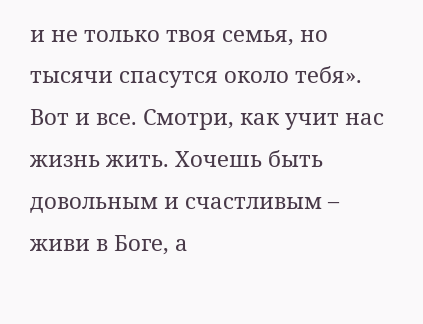и не только твоя семья, но тысячи спасутся около тебя». Вот и все. Смотри, как учит нас жизнь жить. Хочешь быть довольным и счастливым – живи в Боге, а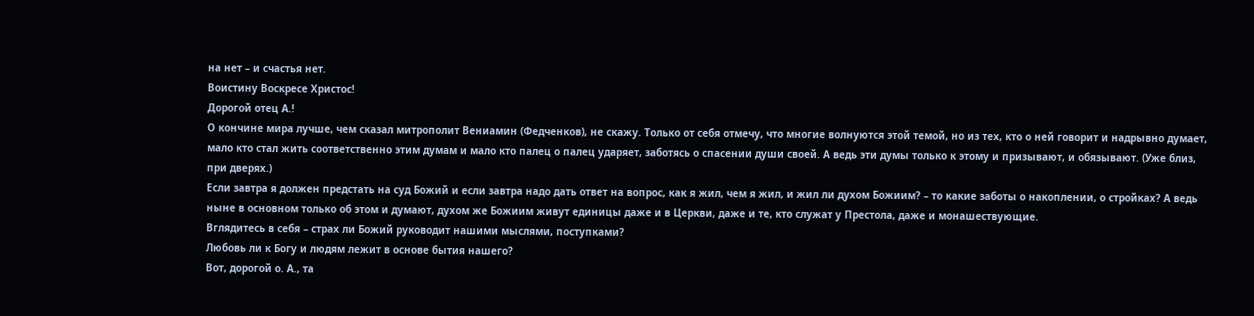на нет – и счастья нет.
Воистину Воскресе Христос!
Дорогой отец А.!
О кончине мира лучше, чем сказал митрополит Вениамин (Федченков), не скажу. Только от себя отмечу, что многие волнуются этой темой, но из тех, кто о ней говорит и надрывно думает, мало кто стал жить соответственно этим думам и мало кто палец о палец ударяет, заботясь о спасении души своей. А ведь эти думы только к этому и призывают, и обязывают. (Уже близ, при дверях.)
Если завтра я должен предстать на суд Божий и если завтра надо дать ответ на вопрос, как я жил, чем я жил, и жил ли духом Божиим? – то какие заботы о накоплении, о стройках? А ведь ныне в основном только об этом и думают, духом же Божиим живут единицы даже и в Церкви, даже и те, кто служат у Престола, даже и монашествующие.
Вглядитесь в себя – страх ли Божий руководит нашими мыслями, поступками?
Любовь ли к Богу и людям лежит в основе бытия нашего?
Вот, дорогой о. А., та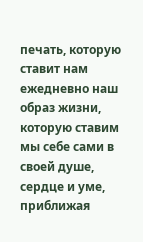печать, которую ставит нам ежедневно наш образ жизни, которую ставим мы себе сами в своей душе, сердце и уме, приближая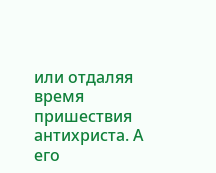или отдаляя время пришествия антихриста. А его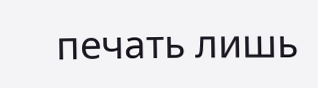печать лишь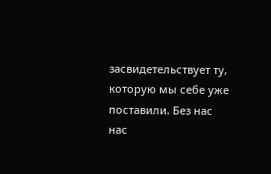засвидетельствует ту, которую мы себе уже поставили. Без нас нас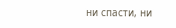ни спасти, ни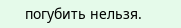погубить нельзя.